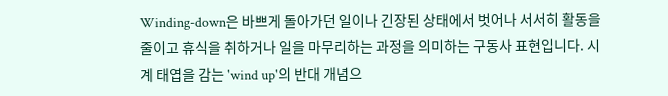Winding-down은 바쁘게 돌아가던 일이나 긴장된 상태에서 벗어나 서서히 활동을 줄이고 휴식을 취하거나 일을 마무리하는 과정을 의미하는 구동사 표현입니다. 시계 태엽을 감는 'wind up'의 반대 개념으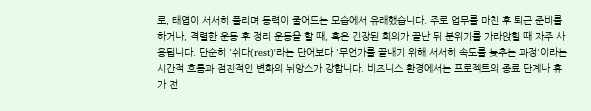로, 태엽이 서서히 풀리며 동력이 줄어드는 모습에서 유래했습니다. 주로 업무를 마친 후 퇴근 준비를 하거나, 격렬한 운동 후 정리 운동을 할 때, 혹은 긴장된 회의가 끝난 뒤 분위기를 가라앉힐 때 자주 사용됩니다. 단순히 '쉬다(rest)'라는 단어보다 '무언가를 끝내기 위해 서서히 속도를 늦추는 과정'이라는 시간적 흐름과 점진적인 변화의 뉘앙스가 강합니다. 비즈니스 환경에서는 프로젝트의 종료 단계나 휴가 전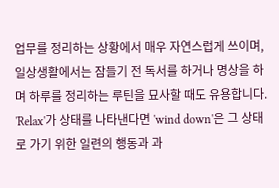업무를 정리하는 상황에서 매우 자연스럽게 쓰이며, 일상생활에서는 잠들기 전 독서를 하거나 명상을 하며 하루를 정리하는 루틴을 묘사할 때도 유용합니다. 'Relax'가 상태를 나타낸다면 'wind down'은 그 상태로 가기 위한 일련의 행동과 과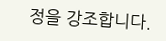정을 강조합니다.